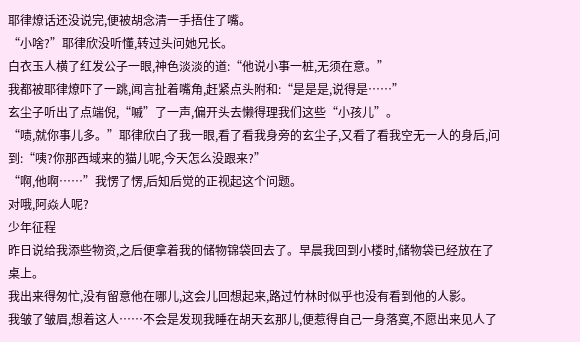耶律燎话还没说完,便被胡念清一手捂住了嘴。
“小啥?”耶律欣没听懂,转过头问她兄长。
白衣玉人横了红发公子一眼,神色淡淡的道:“他说小事一桩,无须在意。”
我都被耶律燎吓了一跳,闻言扯着嘴角,赶紧点头附和:“是是是,说得是……”
玄尘子听出了点端倪,“嘁”了一声,偏开头去懒得理我们这些“小孩儿”。
“啧,就你事儿多。”耶律欣白了我一眼,看了看我身旁的玄尘子,又看了看我空无一人的身后,问到:“咦?你那西域来的猫儿呢,今天怎么没跟来?”
“啊,他啊……”我愣了愣,后知后觉的正视起这个问题。
对哦,阿焱人呢?
少年征程
昨日说给我添些物资,之后便拿着我的储物锦袋回去了。早晨我回到小楼时,储物袋已经放在了桌上。
我出来得匆忙,没有留意他在哪儿,这会儿回想起来,路过竹林时似乎也没有看到他的人影。
我皱了皱眉,想着这人……不会是发现我睡在胡天玄那儿,便惹得自己一身落寞,不愿出来见人了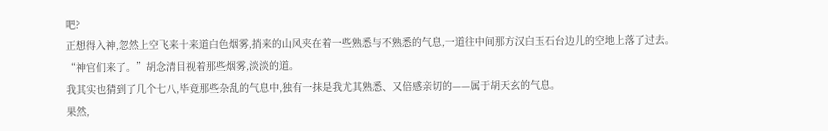吧?
正想得入神,忽然上空飞来十来道白色烟雾,捎来的山风夹在着一些熟悉与不熟悉的气息,一道往中间那方汉白玉石台边儿的空地上落了过去。
“神官们来了。”胡念清目视着那些烟雾,淡淡的道。
我其实也猜到了几个七八,毕竟那些杂乱的气息中,独有一抹是我尤其熟悉、又倍感亲切的——属于胡天玄的气息。
果然,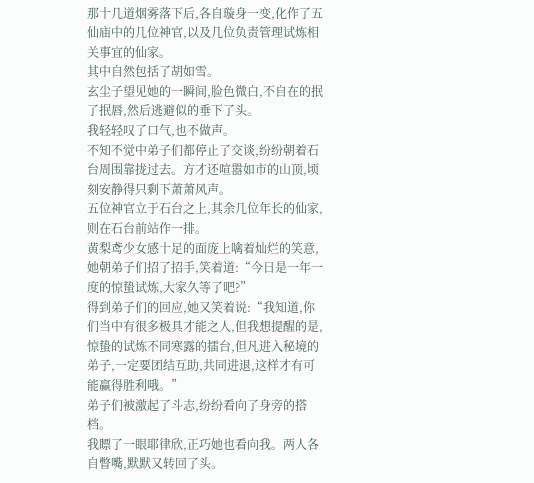那十几道烟雾落下后,各自璇身一变,化作了五仙庙中的几位神官,以及几位负责管理试炼相关事宜的仙家。
其中自然包括了胡如雪。
玄尘子望见她的一瞬间,脸色微白,不自在的抿了抿唇,然后逃避似的垂下了头。
我轻轻叹了口气,也不做声。
不知不觉中弟子们都停止了交谈,纷纷朝着石台周围靠拢过去。方才还喧嚣如市的山顶,顷刻安静得只剩下萧萧风声。
五位神官立于石台之上,其余几位年长的仙家,则在石台前站作一排。
黄梨鸢少女感十足的面庞上噙着灿烂的笑意,她朝弟子们招了招手,笑着道:“今日是一年一度的惊蛰试炼,大家久等了吧?”
得到弟子们的回应,她又笑着说:“我知道,你们当中有很多极具才能之人,但我想提醒的是,惊蛰的试炼不同寒露的擂台,但凡进入秘境的弟子,一定要团结互助,共同进退,这样才有可能赢得胜利哦。”
弟子们被激起了斗志,纷纷看向了身旁的搭档。
我瞟了一眼耶律欣,正巧她也看向我。两人各自瞥嘴,默默又转回了头。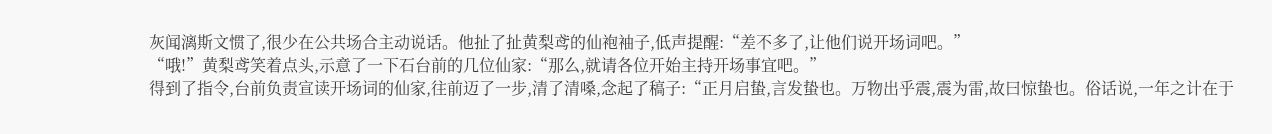灰闻漓斯文惯了,很少在公共场合主动说话。他扯了扯黄梨鸢的仙袍袖子,低声提醒:“差不多了,让他们说开场词吧。”
“哦!”黄梨鸢笑着点头,示意了一下石台前的几位仙家:“那么,就请各位开始主持开场事宜吧。”
得到了指令,台前负责宣读开场词的仙家,往前迈了一步,清了清嗓,念起了稿子:“正月启蛰,言发蛰也。万物出乎震,震为雷,故曰惊蛰也。俗话说,一年之计在于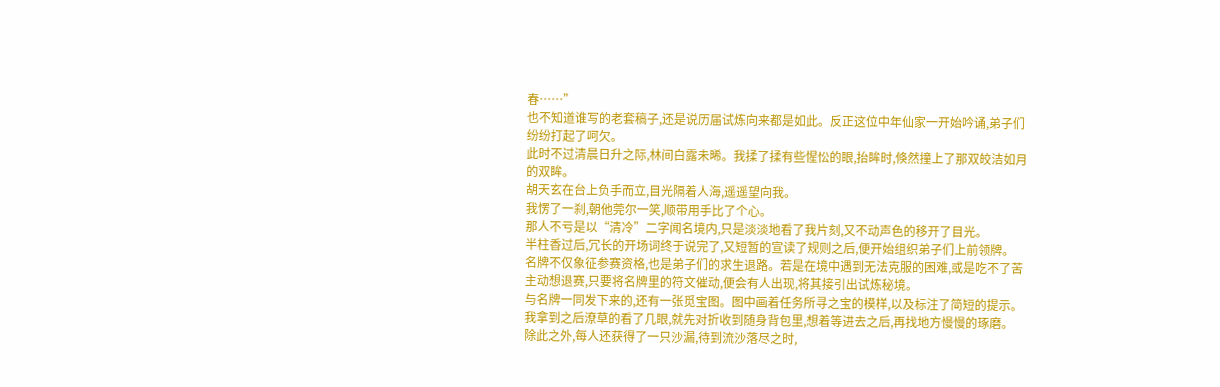春……”
也不知道谁写的老套稿子,还是说历届试炼向来都是如此。反正这位中年仙家一开始吟诵,弟子们纷纷打起了呵欠。
此时不过清晨日升之际,林间白露未晞。我揉了揉有些惺忪的眼,抬眸时,倏然撞上了那双皎洁如月的双眸。
胡天玄在台上负手而立,目光隔着人海,遥遥望向我。
我愣了一刹,朝他莞尔一笑,顺带用手比了个心。
那人不亏是以“清冷”二字闻名境内,只是淡淡地看了我片刻,又不动声色的移开了目光。
半柱香过后,冗长的开场词终于说完了,又短暂的宣读了规则之后,便开始组织弟子们上前领牌。
名牌不仅象征参赛资格,也是弟子们的求生退路。若是在境中遇到无法克服的困难,或是吃不了苦主动想退赛,只要将名牌里的符文催动,便会有人出现,将其接引出试炼秘境。
与名牌一同发下来的,还有一张觅宝图。图中画着任务所寻之宝的模样,以及标注了简短的提示。
我拿到之后潦草的看了几眼,就先对折收到随身背包里,想着等进去之后,再找地方慢慢的琢磨。
除此之外,每人还获得了一只沙漏,待到流沙落尽之时,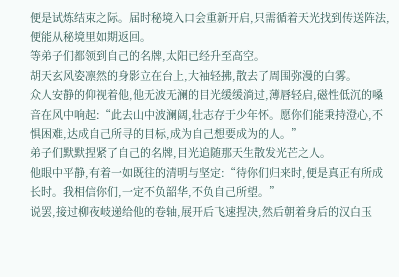便是试炼结束之际。届时秘境入口会重新开启,只需循着天光找到传送阵法,便能从秘境里如期返回。
等弟子们都领到自己的名牌,太阳已经升至高空。
胡天玄风姿凛然的身影立在台上,大袖轻拂,散去了周围弥漫的白雾。
众人安静的仰视着他,他无波无澜的目光缓缓淌过,薄唇轻启,磁性低沉的嗓音在风中响起:“此去山中波澜阔,壮志存于少年怀。愿你们能秉持澄心,不惧困难,达成自己所寻的目标,成为自己想要成为的人。”
弟子们默默捏紧了自己的名牌,目光追随那天生散发光芒之人。
他眼中平静,有着一如既往的清明与坚定:“待你们归来时,便是真正有所成长时。我相信你们,一定不负韶华,不负自己所望。”
说罢,接过柳夜岐递给他的卷轴,展开后飞速捏决,然后朝着身后的汉白玉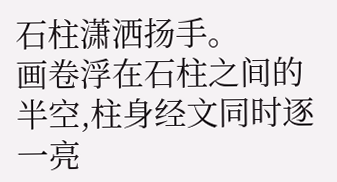石柱潇洒扬手。
画卷浮在石柱之间的半空,柱身经文同时逐一亮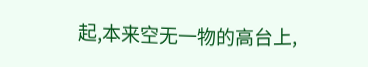起,本来空无一物的高台上,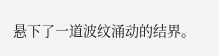悬下了一道波纹涌动的结界。